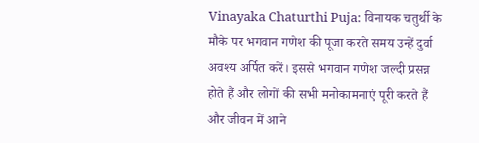Vinayaka Chaturthi Puja: विनायक चतुर्थी के मौके पर भगवान गणेश की पूजा करते समय उन्हें दुर्वा अवश्य अर्पित करें। इससे भगवान गणेश जल्दी प्रसन्न होते हैं और लोगों की सभी मनोकामनाएं पूरी करते हैं और जीवन में आने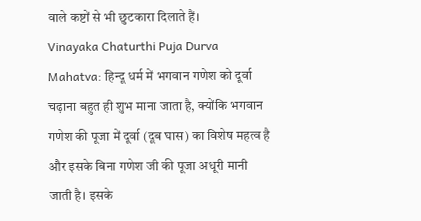वाले कष्टों से भी छुटकारा दिलाते हैं।
Vinayaka Chaturthi Puja Durva Mahatva: हिन्दू धर्म में भगवान गणेश को दूर्वा चढ़ाना बहुत ही शुभ माना जाता है, क्योंकि भगवान गणेश की पूजा में दूर्वा (दूब घास) का विशेष महत्व है और इसके बिना गणेश जी की पूजा अधूरी मानी जाती है। इसके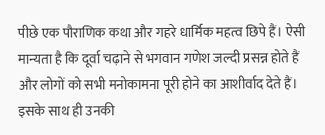पीछे एक पौराणिक कथा और गहरे धार्मिक महत्व छिपे हैं। ऐसी मान्यता है कि दूर्वा चढ़ाने से भगवान गणेश जल्दी प्रसन्न होते हैं और लोगों को सभी मनोकामना पूरी होने का आशीर्वाद देते हैं। इसके साथ ही उनकी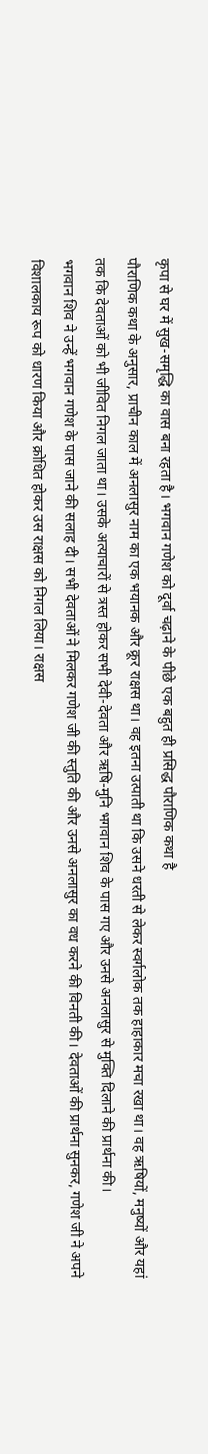कृपा से घर में सुख-समृद्धि का वास बना रहता है। भगवान गणेश को दूर्वा चढ़ाने के पीछे एक बहुत ही प्रसिद्ध पौराणिक कथा है
पौराणिक कथा के अनुसार, प्राचीन काल में अनलासुर नाम का एक भयानक और क्रूर राक्षस था। वह इतना उत्पाती था कि उसने धरती से लेकर स्वर्गलोक तक हाहाकार मचा रखा था। वह ऋषियों, मनुष्यों और यहां तक कि देवताओं को भी जीवित निगल जाता था। उसके अत्याचारों से त्रस्त होकर सभी देवी-देवता और ऋषि-मुनि भगवान शिव के पास गए और उनसे अनलासुर से मुक्ति दिलाने की प्रार्थना की।
भगवान शिव ने उन्हें भगवान गणेश के पास जाने की सलाह दी। सभी देवताओं ने मिलकर गणेश जी की स्तुति की और उनसे अनलासुर का वध करने की विनती की। देवताओं की प्रार्थना सुनकर, गणेश जी ने अपने विशालकाय रूप को धारण किया और क्रोधित होकर उस राक्षस को निगल लिया। राक्षस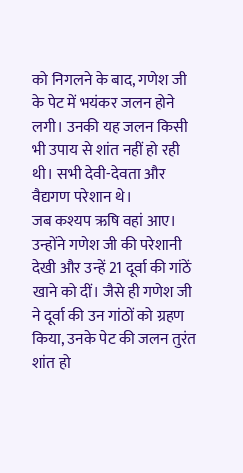को निगलने के बाद, गणेश जी के पेट में भयंकर जलन होने लगी। उनकी यह जलन किसी भी उपाय से शांत नहीं हो रही थी। सभी देवी-देवता और वैद्यगण परेशान थे।
जब कश्यप ऋषि वहां आए। उन्होंने गणेश जी की परेशानी देखी और उन्हें 21 दूर्वा की गांठें खाने को दीं। जैसे ही गणेश जी ने दूर्वा की उन गांठों को ग्रहण किया, उनके पेट की जलन तुरंत शांत हो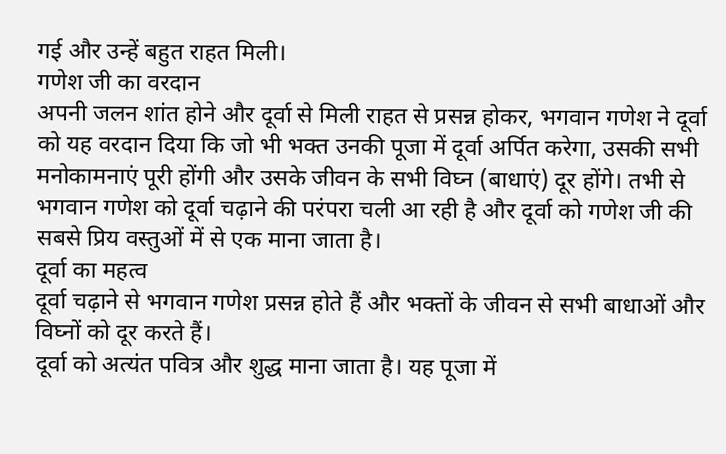गई और उन्हें बहुत राहत मिली।
गणेश जी का वरदान
अपनी जलन शांत होने और दूर्वा से मिली राहत से प्रसन्न होकर, भगवान गणेश ने दूर्वा को यह वरदान दिया कि जो भी भक्त उनकी पूजा में दूर्वा अर्पित करेगा, उसकी सभी मनोकामनाएं पूरी होंगी और उसके जीवन के सभी विघ्न (बाधाएं) दूर होंगे। तभी से भगवान गणेश को दूर्वा चढ़ाने की परंपरा चली आ रही है और दूर्वा को गणेश जी की सबसे प्रिय वस्तुओं में से एक माना जाता है।
दूर्वा का महत्व
दूर्वा चढ़ाने से भगवान गणेश प्रसन्न होते हैं और भक्तों के जीवन से सभी बाधाओं और विघ्नों को दूर करते हैं।
दूर्वा को अत्यंत पवित्र और शुद्ध माना जाता है। यह पूजा में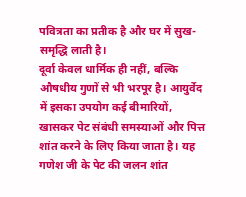पवित्रता का प्रतीक है और घर में सुख-समृद्धि लाती है।
दूर्वा केवल धार्मिक ही नहीं, बल्कि औषधीय गुणों से भी भरपूर है। आयुर्वेद में इसका उपयोग कई बीमारियों, खासकर पेट संबंधी समस्याओं और पित्त शांत करने के लिए किया जाता है। यह गणेश जी के पेट की जलन शांत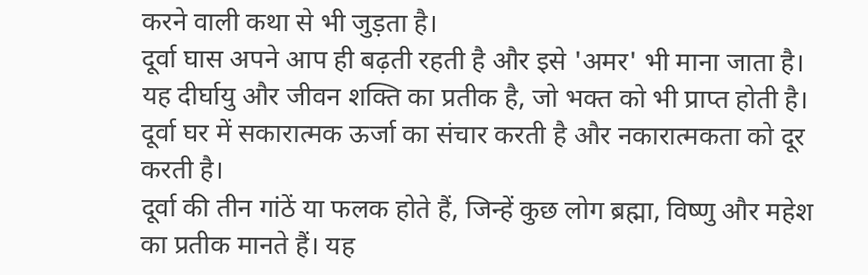करने वाली कथा से भी जुड़ता है।
दूर्वा घास अपने आप ही बढ़ती रहती है और इसे 'अमर' भी माना जाता है। यह दीर्घायु और जीवन शक्ति का प्रतीक है, जो भक्त को भी प्राप्त होती है।
दूर्वा घर में सकारात्मक ऊर्जा का संचार करती है और नकारात्मकता को दूर करती है।
दूर्वा की तीन गांठें या फलक होते हैं, जिन्हें कुछ लोग ब्रह्मा, विष्णु और महेश का प्रतीक मानते हैं। यह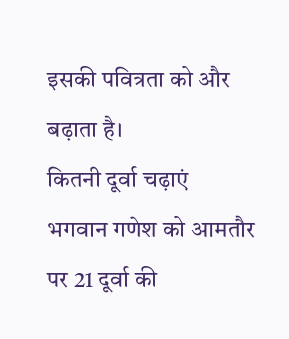इसकी पवित्रता को और बढ़ाता है।
कितनी दूर्वा चढ़ाएं
भगवान गणेश को आमतौर पर 21 दूर्वा की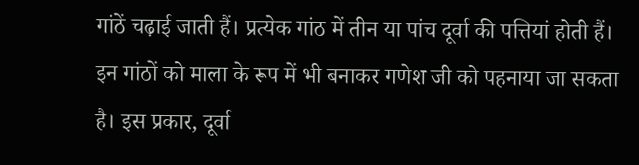गांठें चढ़ाई जाती हैं। प्रत्येक गांठ में तीन या पांच दूर्वा की पत्तियां होती हैं। इन गांठों को माला के रूप में भी बनाकर गणेश जी को पहनाया जा सकता है। इस प्रकार, दूर्वा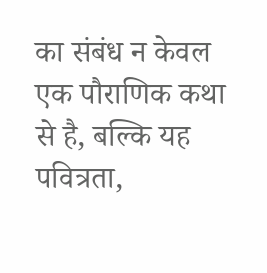का संबंध न केवल एक पौराणिक कथा से है, बल्कि यह पवित्रता,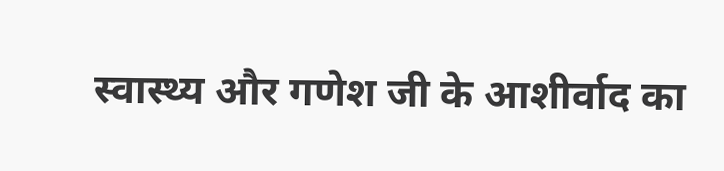स्वास्थ्य और गणेश जी के आशीर्वाद का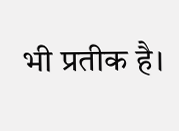भी प्रतीक है।